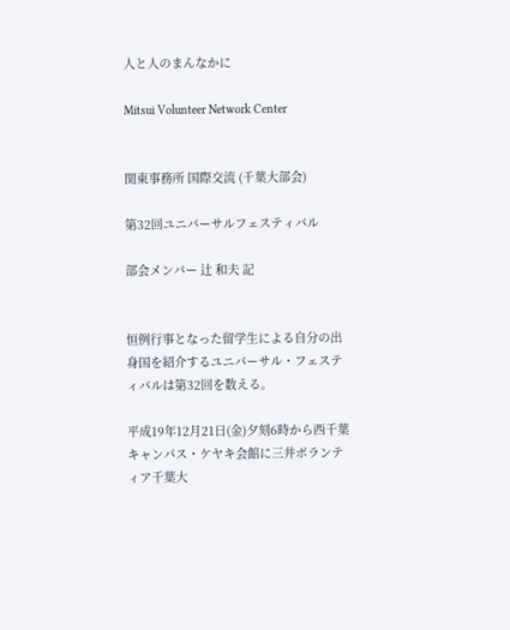人と人のまんなかに

Mitsui Volunteer Network Center


関東事務所 国際交流 (千葉大部会)

第32回ユニバーサルフェスティバル

部会メンバー 辻 和夫 記


恒例行事となった留学生による自分の出身国を紹介するユニバーサル・フェスティバルは第32回を数える。

平成19年12月21日(金)夕刻6時から西千葉キャンパス・ケヤキ会館に三井ボランティア千葉大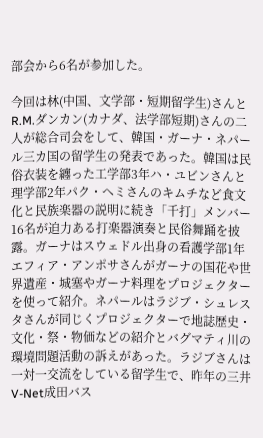部会から6名が参加した。

今回は林(中国、文学部・短期留学生)さんとR.M.ダンカン(カナダ、法学部短期)さんの二人が総合司会をして、韓国・ガーナ・ネパール三カ国の留学生の発表であった。韓国は民俗衣装を纏った工学部3年ハ・ユビンさんと理学部2年パク・へミさんのキムチなど食文化と民族楽器の説明に続き「千打」メンバー16名が迫力ある打楽器演奏と民俗舞踊を披露。ガーナはスウェドル出身の看護学部1年エフィア・アンポサさんがガーナの国花や世界遺産・城塞やガーナ料理をプロジェクターを使って紹介。ネパールはラジブ・シュレスタさんが同じくプロジェクターで地誌歴史・文化・祭・物価などの紹介とバグマティ川の環境問題活動の訴えがあった。ラジブさんは一対一交流をしている留学生で、昨年の三井V-Net成田バス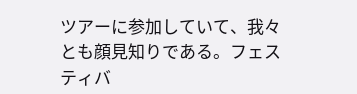ツアーに参加していて、我々とも顔見知りである。フェスティバ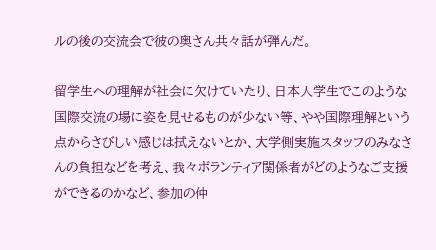ルの後の交流会で彼の奥さん共々話が弾んだ。

留学生への理解が社会に欠けていたり、日本人学生でこのような国際交流の場に姿を見せるものが少ない等、やや国際理解という点からさびしい感じは拭えないとか、大学側実施スタッフのみなさんの負担などを考え、我々ボランティア関係者がどのようなご支援ができるのかなど、参加の仲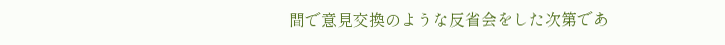間で意見交換のような反省会をした次第であ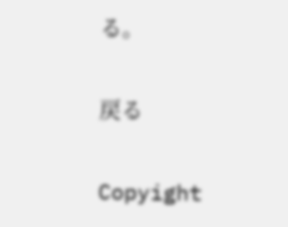る。


戻る


Copyight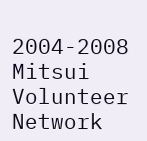2004-2008 Mitsui Volunteer Network